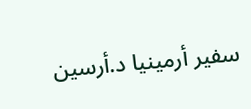سفير أرمينيا د.أرسين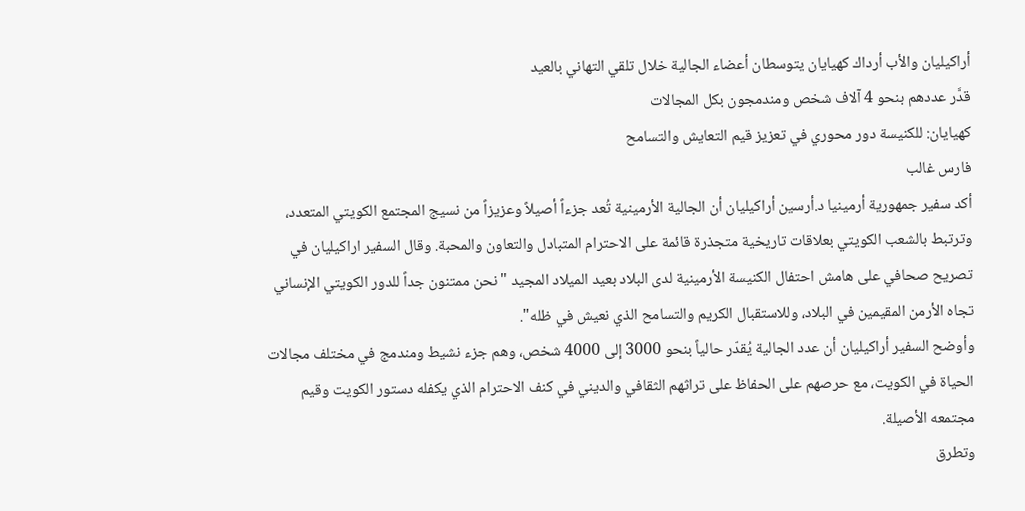أراكيليان والأب أرداك كهيايان يتوسطان أعضاء الجالية خلال تلقي التهاني بالعيد
قدَّر عددهم بنحو 4 آلاف شخص ومندمجون بكل المجالات
كهيايان: للكنيسة دور محوري في تعزيز قيم التعايش والتسامح
فارس غالب
أكد سفير جمهورية أرمينيا د.أرسين أراكيليان أن الجالية الأرمينية تُعد جزءاً أصيلاً وعزيزاً من نسيج المجتمع الكويتي المتعدد، وترتبط بالشعب الكويتي بعلاقات تاريخية متجذرة قائمة على الاحترام المتبادل والتعاون والمحبة. وقال السفير اراكيليان في تصريح صحافي على هامش احتفال الكنيسة الأرمينية لدى البلاد بعيد الميلاد المجيد "نحن ممتنون جداً للدور الكويتي الإنساني تجاه الأرمن المقيمين في البلاد، وللاستقبال الكريم والتسامح الذي نعيش في ظله".
وأوضح السفير أراكيليان أن عدد الجالية يُقدّر حالياً بنحو 3000 إلى 4000 شخص، وهم جزء نشيط ومندمج في مختلف مجالات الحياة في الكويت، مع حرصهم على الحفاظ على تراثهم الثقافي والديني في كنف الاحترام الذي يكفله دستور الكويت وقيم مجتمعه الأصيلة.
وتطرق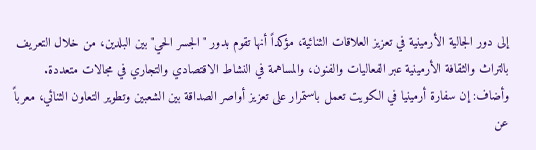إلى دور الجالية الأرمينية في تعزيز العلاقات الثنائية، مؤكداً أنها تقوم بدور "الجسر الحي" بين البلدين، من خلال التعريف بالتراث والثقافة الأرمينية عبر الفعاليات والفنون، والمساهمة في النشاط الاقتصادي والتجاري في مجالات متعددة.
وأضاف: إن سفارة أرمينيا في الكويت تعمل باستمرار على تعزيز أواصر الصداقة بين الشعبين وتطوير التعاون الثنائي، معرباً عن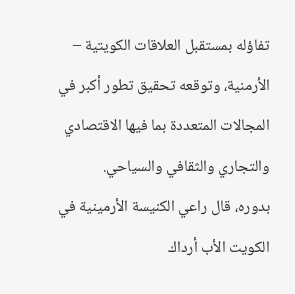تفاؤله بمستقبل العلاقات الكويتية – الأرمنية، وتوقعه تحقيق تطور أكبر في المجالات المتعددة بما فيها الاقتصادي والتجاري والثقافي والسياحي.
بدوره، قال راعي الكنيسة الأرمينية في الكويت الأب أرداك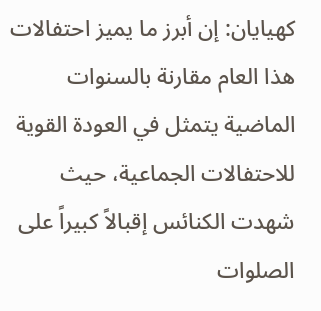كهيايان: إن أبرز ما يميز احتفالات هذا العام مقارنة بالسنوات الماضية يتمثل في العودة القوية للاحتفالات الجماعية، حيث شهدت الكنائس إقبالاً كبيراً على الصلوات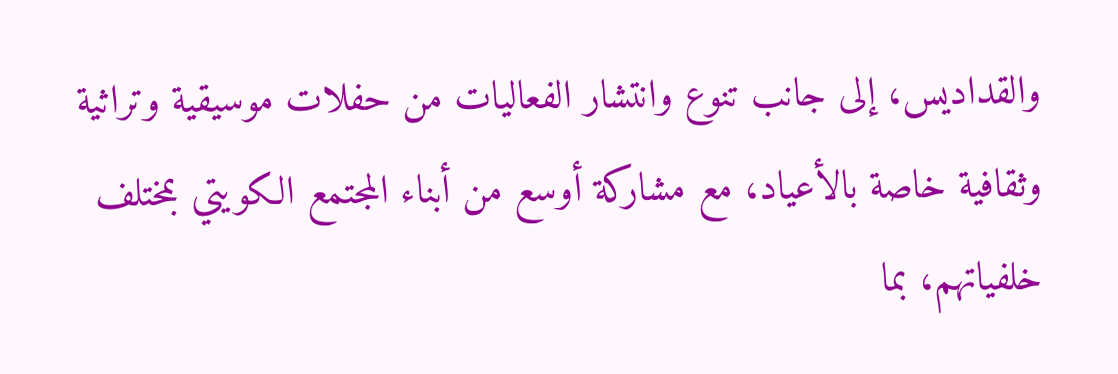والقداديس، إلى جانب تنوع وانتشار الفعاليات من حفلات موسيقية وتراثية وثقافية خاصة بالأعياد، مع مشاركة أوسع من أبناء المجتمع الكويتي بمختلف خلفياتهم، بما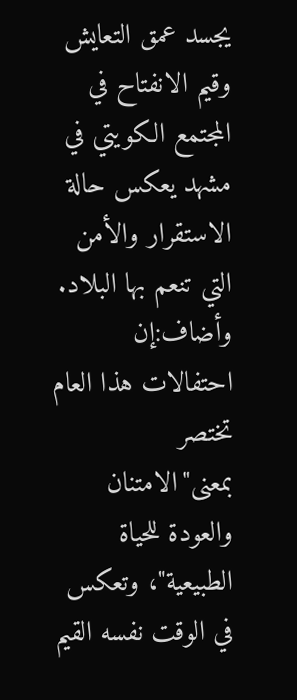يجسد عمق التعايش وقيم الانفتاح في المجتمع الكويتي في مشهد يعكس حالة الاستقرار والأمن التي تنعم بها البلاد.
وأضاف:إن احتفالات هذا العام تختصر بمعنى"الامتنان والعودة للحياة الطبيعية"، وتعكس في الوقت نفسه القيم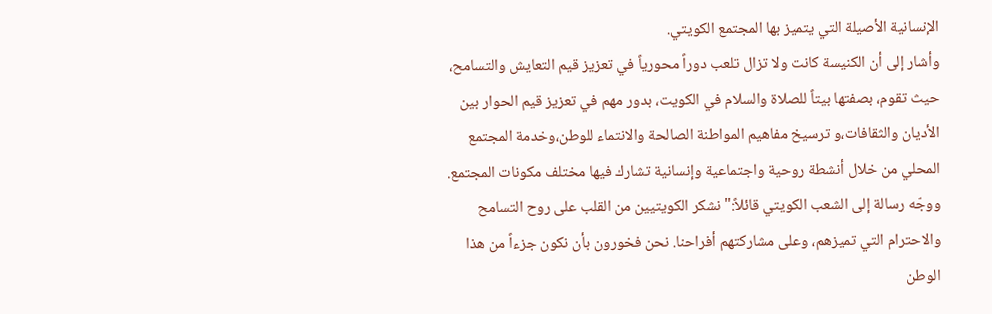الإنسانية الأصيلة التي يتميز بها المجتمع الكويتي.
وأشار إلى أن الكنيسة كانت ولا تزال تلعب دوراً محورياً في تعزيز قيم التعايش والتسامح، حيث تقوم، بصفتها بيتاً للصلاة والسلام في الكويت، بدور مهم في تعزيز قيم الحوار بين الأديان والثقافات،و ترسيخ مفاهيم المواطنة الصالحة والانتماء للوطن،وخدمة المجتمع المحلي من خلال أنشطة روحية واجتماعية وإنسانية تشارك فيها مختلف مكونات المجتمع.
ووجّه رسالة إلى الشعب الكويتي قائلاً:"نشكر الكويتيين من القلب على روح التسامح والاحترام التي تميزهم، وعلى مشاركتهم أفراحنا. نحن فخورون بأن نكون جزءاً من هذا الوطن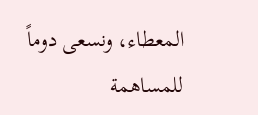المعطاء، ونسعى دوماً للمساهمة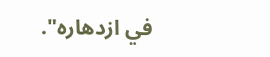في ازدهاره".